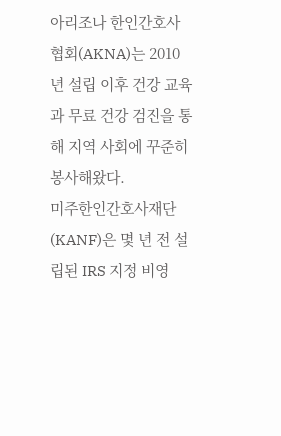아리조나 한인간호사협회(AKNA)는 2010년 설립 이후 건강 교육과 무료 건강 검진을 통해 지역 사회에 꾸준히 봉사해왔다.
미주한인간호사재단(KANF)은 몇 년 전 설립된 IRS 지정 비영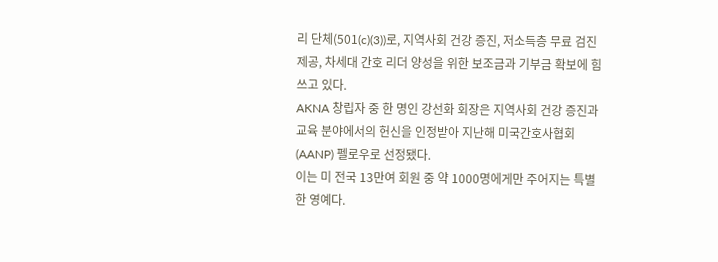리 단체(501(c)(3))로, 지역사회 건강 증진, 저소득층 무료 검진 제공, 차세대 간호 리더 양성을 위한 보조금과 기부금 확보에 힘쓰고 있다.
AKNA 창립자 중 한 명인 강선화 회장은 지역사회 건강 증진과 교육 분야에서의 헌신을 인정받아 지난해 미국간호사협회(AANP) 펠로우로 선정됐다.
이는 미 전국 13만여 회원 중 약 1000명에게만 주어지는 특별한 영예다.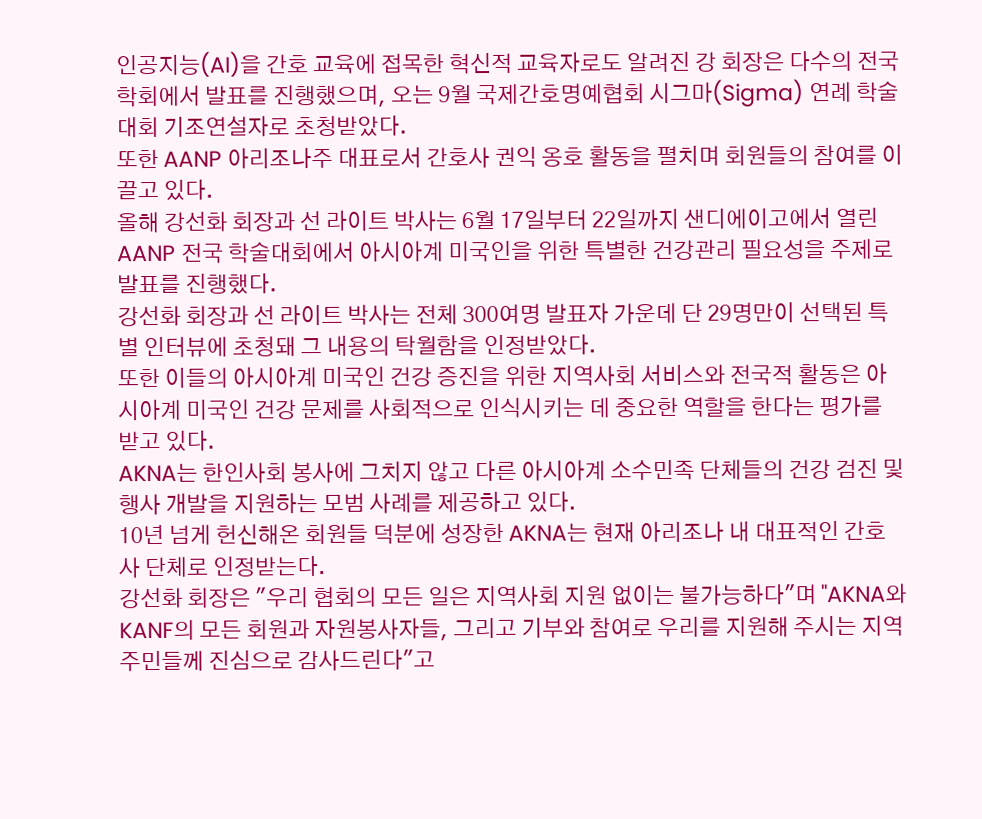인공지능(AI)을 간호 교육에 접목한 혁신적 교육자로도 알려진 강 회장은 다수의 전국 학회에서 발표를 진행했으며, 오는 9월 국제간호명예협회 시그마(Sigma) 연례 학술대회 기조연설자로 초청받았다.
또한 AANP 아리조나주 대표로서 간호사 권익 옹호 활동을 펼치며 회원들의 참여를 이끌고 있다.
올해 강선화 회장과 선 라이트 박사는 6월 17일부터 22일까지 샌디에이고에서 열린 AANP 전국 학술대회에서 아시아계 미국인을 위한 특별한 건강관리 필요성을 주제로 발표를 진행했다.
강선화 회장과 선 라이트 박사는 전체 300여명 발표자 가운데 단 29명만이 선택된 특별 인터뷰에 초청돼 그 내용의 탁월함을 인정받았다.
또한 이들의 아시아계 미국인 건강 증진을 위한 지역사회 서비스와 전국적 활동은 아시아계 미국인 건강 문제를 사회적으로 인식시키는 데 중요한 역할을 한다는 평가를 받고 있다.
AKNA는 한인사회 봉사에 그치지 않고 다른 아시아계 소수민족 단체들의 건강 검진 및 행사 개발을 지원하는 모범 사례를 제공하고 있다.
10년 넘게 헌신해온 회원들 덕분에 성장한 AKNA는 현재 아리조나 내 대표적인 간호사 단체로 인정받는다.
강선화 회장은 "우리 협회의 모든 일은 지역사회 지원 없이는 불가능하다"며 "AKNA와 KANF의 모든 회원과 자원봉사자들, 그리고 기부와 참여로 우리를 지원해 주시는 지역 주민들께 진심으로 감사드린다"고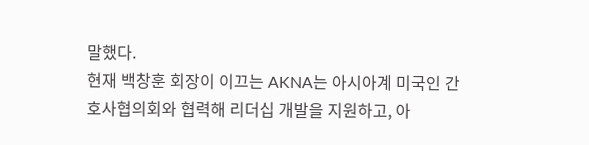말했다.
현재 백창훈 회장이 이끄는 AKNA는 아시아계 미국인 간호사협의회와 협력해 리더십 개발을 지원하고, 아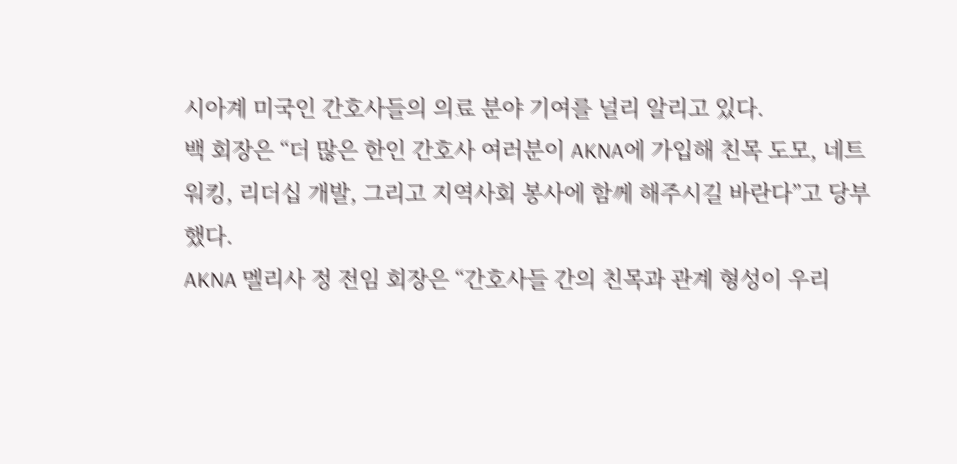시아계 미국인 간호사들의 의료 분야 기여를 널리 알리고 있다.
백 회장은 “더 많은 한인 간호사 여러분이 AKNA에 가입해 친목 도모, 네트워킹, 리더십 개발, 그리고 지역사회 봉사에 함께 해주시길 바란다”고 당부했다.
AKNA 멜리사 정 전임 회장은 “간호사들 간의 친목과 관계 형성이 우리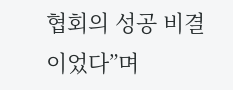협회의 성공 비결이었다”며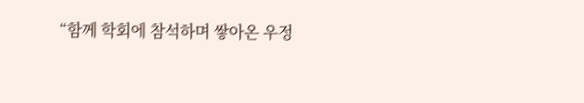“함께 학회에 참석하며 쌓아온 우정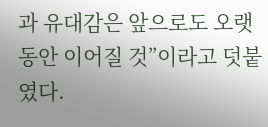과 유대감은 앞으로도 오랫동안 이어질 것”이라고 덧붙였다.